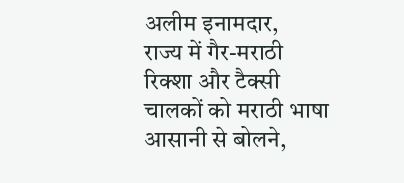अलीम इनामदार,
राज्य में गैर-मराठी रिक्शा और टैक्सी चालकों को मराठी भाषा आसानी से बोलने,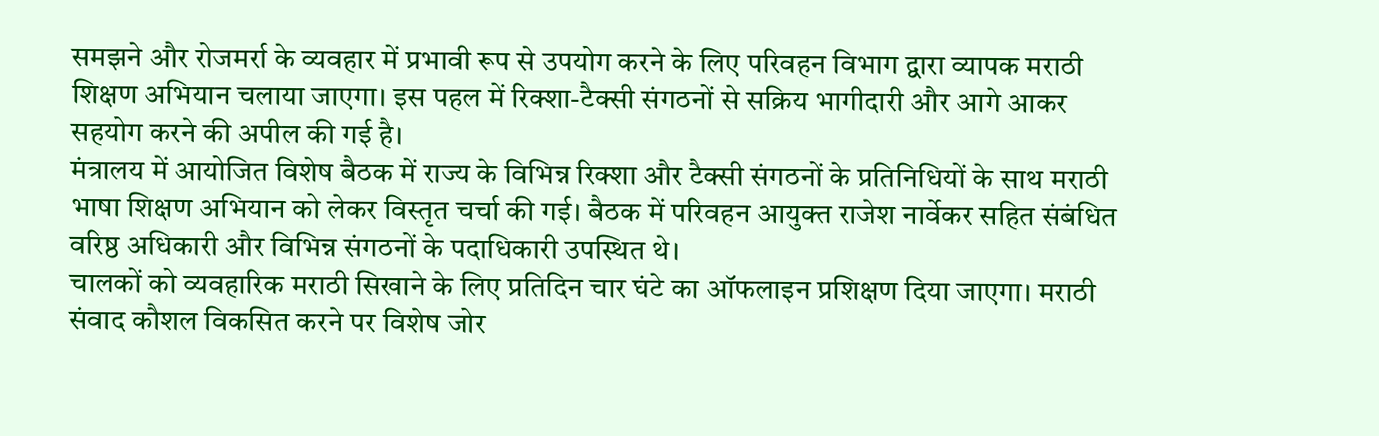समझने और रोजमर्रा के व्यवहार में प्रभावी रूप से उपयोग करने के लिए परिवहन विभाग द्वारा व्यापक मराठी शिक्षण अभियान चलाया जाएगा। इस पहल में रिक्शा-टैक्सी संगठनों से सक्रिय भागीदारी और आगे आकर सहयोग करने की अपील की गई है।
मंत्रालय में आयोजित विशेष बैठक में राज्य के विभिन्न रिक्शा और टैक्सी संगठनों के प्रतिनिधियों के साथ मराठी भाषा शिक्षण अभियान को लेकर विस्तृत चर्चा की गई। बैठक में परिवहन आयुक्त राजेश नार्वेकर सहित संबंधित वरिष्ठ अधिकारी और विभिन्न संगठनों के पदाधिकारी उपस्थित थे।
चालकों को व्यवहारिक मराठी सिखाने के लिए प्रतिदिन चार घंटे का ऑफलाइन प्रशिक्षण दिया जाएगा। मराठी संवाद कौशल विकसित करने पर विशेष जोर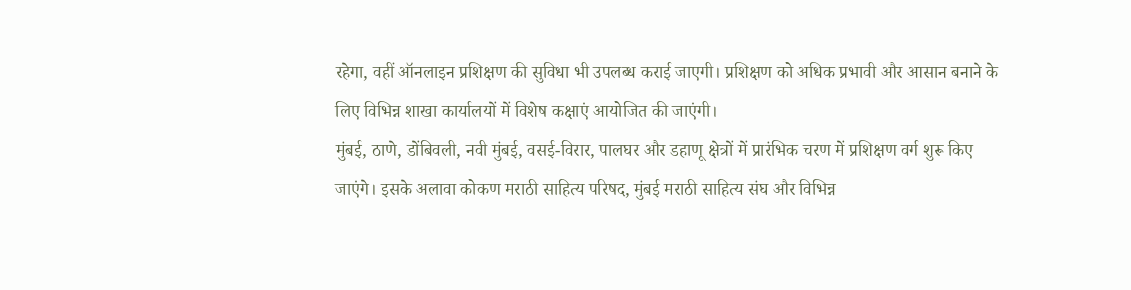रहेगा, वहीं ऑनलाइन प्रशिक्षण की सुविधा भी उपलब्ध कराई जाएगी। प्रशिक्षण को अधिक प्रभावी और आसान बनाने के लिए विभिन्न शाखा कार्यालयों में विशेष कक्षाएं आयोजित की जाएंगी।
मुंबई, ठाणे, डोंबिवली, नवी मुंबई, वसई-विरार, पालघर और डहाणू क्षेत्रों में प्रारंभिक चरण में प्रशिक्षण वर्ग शुरू किए जाएंगे। इसके अलावा कोकण मराठी साहित्य परिषद, मुंबई मराठी साहित्य संघ और विभिन्न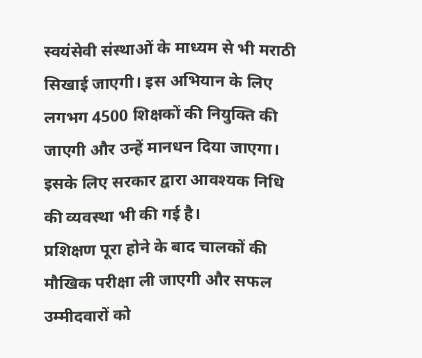स्वयंसेवी संस्थाओं के माध्यम से भी मराठी सिखाई जाएगी। इस अभियान के लिए लगभग 4500 शिक्षकों की नियुक्ति की जाएगी और उन्हें मानधन दिया जाएगा। इसके लिए सरकार द्वारा आवश्यक निधि की व्यवस्था भी की गई है।
प्रशिक्षण पूरा होने के बाद चालकों की मौखिक परीक्षा ली जाएगी और सफल उम्मीदवारों को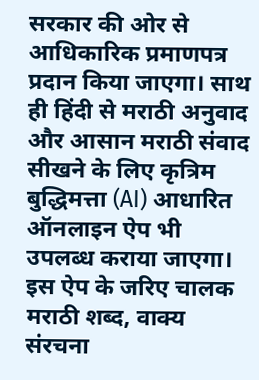सरकार की ओर से आधिकारिक प्रमाणपत्र प्रदान किया जाएगा। साथ ही हिंदी से मराठी अनुवाद और आसान मराठी संवाद सीखने के लिए कृत्रिम बुद्धिमत्ता (AI) आधारित ऑनलाइन ऐप भी उपलब्ध कराया जाएगा। इस ऐप के जरिए चालक मराठी शब्द, वाक्य संरचना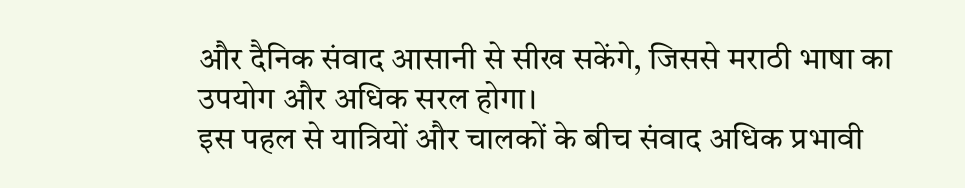और दैनिक संवाद आसानी से सीख सकेंगे, जिससे मराठी भाषा का उपयोग और अधिक सरल होगा।
इस पहल से यात्रियों और चालकों के बीच संवाद अधिक प्रभावी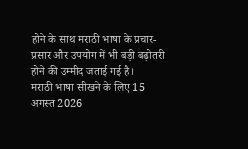होने के साथ मराठी भाषा के प्रचार-प्रसार और उपयोग में भी बड़ी बढ़ोतरी होने की उम्मीद जताई गई है।
मराठी भाषा सीखने के लिए 15 अगस्त 2026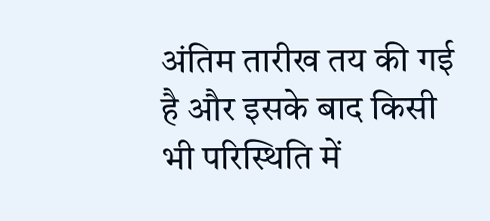अंतिम तारीख तय की गई है और इसके बाद किसी भी परिस्थिति में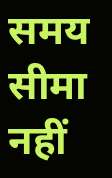समय सीमा नहीं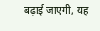बढ़ाई जाएगी, यह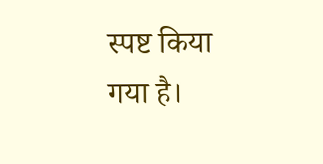स्पष्ट किया गया है।